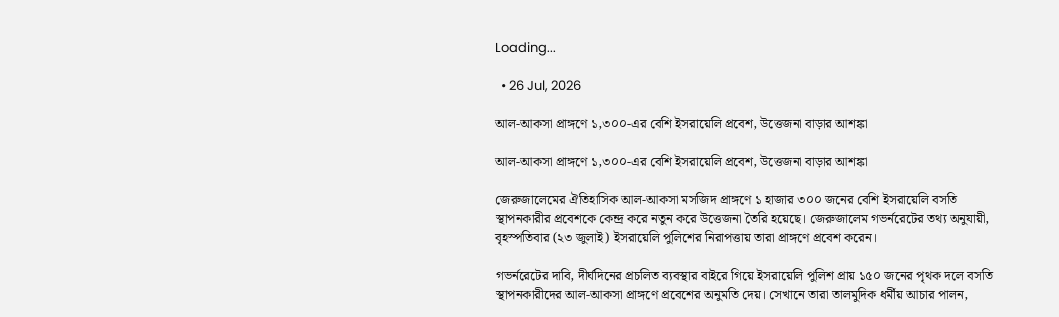Loading...

  • 26 Jul, 2026

আল-আকসা প্রাঙ্গণে ১,৩০০-এর বেশি ইসরায়েলি প্রবেশ, উত্তেজনা বাড়ার আশঙ্কা

আল-আকসা প্রাঙ্গণে ১,৩০০-এর বেশি ইসরায়েলি প্রবেশ, উত্তেজনা বাড়ার আশঙ্কা

জেরুজালেমের ঐতিহাসিক আল-আকসা মসজিদ প্রাঙ্গণে ১ হাজার ৩০০ জনের বেশি ইসরায়েলি বসতি স্থাপনকারীর প্রবেশকে কেন্দ্র করে নতুন করে উত্তেজনা তৈরি হয়েছে। জেরুজালেম গভর্নরেটের তথ্য অনুযায়ী, বৃহস্পতিবার (২৩ জুলাই) ইসরায়েলি পুলিশের নিরাপত্তায় তারা প্রাঙ্গণে প্রবেশ করেন।

গভর্নরেটের দাবি, দীর্ঘদিনের প্রচলিত ব্যবস্থার বাইরে গিয়ে ইসরায়েলি পুলিশ প্রায় ১৫০ জনের পৃথক দলে বসতি স্থাপনকারীদের আল-আকসা প্রাঙ্গণে প্রবেশের অনুমতি দেয়। সেখানে তারা তালমুদিক ধর্মীয় আচার পালন,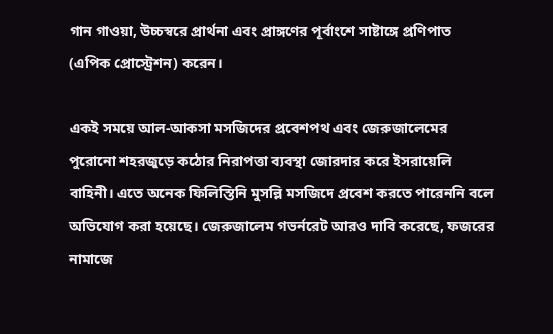গান গাওয়া, উচ্চস্বরে প্রার্থনা এবং প্রাঙ্গণের পূর্বাংশে সাষ্টাঙ্গে প্রণিপাত (এপিক প্রোস্ট্রেশন) করেন।

একই সময়ে আল-আকসা মসজিদের প্রবেশপথ এবং জেরুজালেমের পুরোনো শহরজুড়ে কঠোর নিরাপত্তা ব্যবস্থা জোরদার করে ইসরায়েলি বাহিনী। এতে অনেক ফিলিস্তিনি মুসল্লি মসজিদে প্রবেশ করতে পারেননি বলে অভিযোগ করা হয়েছে। জেরুজালেম গভর্নরেট আরও দাবি করেছে, ফজরের নামাজে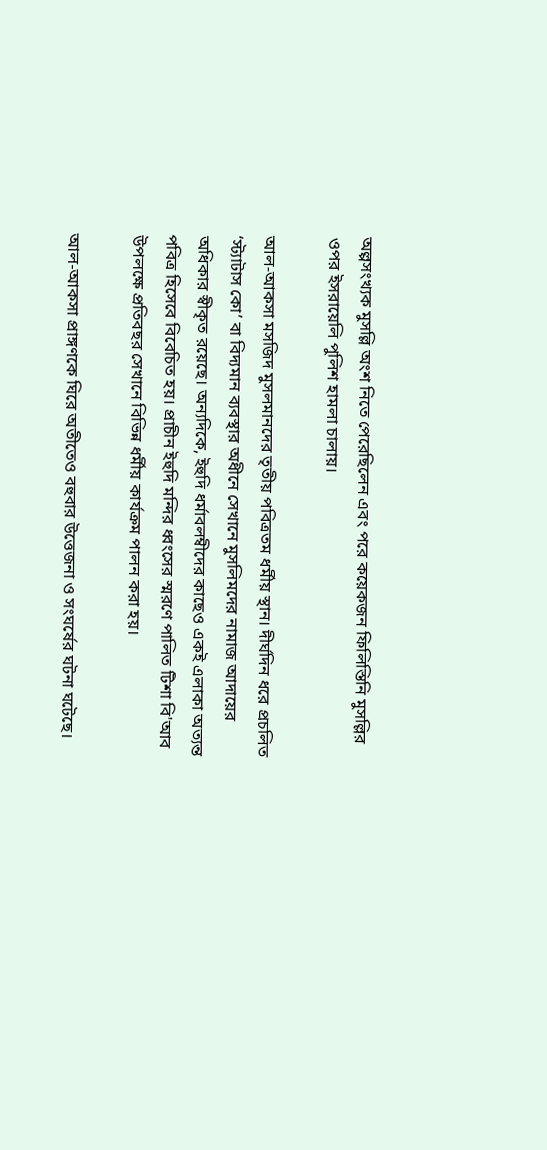অল্পসংখ্যক মুসল্লি অংশ নিতে পেরেছিলেন এবং পরে কয়েকজন ফিলিস্তিনি মুসল্লির ওপর ইসরায়েলি পুলিশ হামলা চালায়।

আল-আকসা মসজিদ মুসলমানদের তৃতীয় পবিত্রতম ধর্মীয় স্থান। দীর্ঘদিন ধরে প্রচলিত ‘স্ট্যাটাস কো’ বা বিদ্যমান ব্যবস্থার অধীনে সেখানে মুসলিমদের নামাজ আদায়ের অধিকার স্বীকৃত রয়েছে। অন্যদিকে, ইহুদি ধর্মাবলম্বীদের কাছেও একই এলাকা অত্যন্ত পবিত্র হিসেবে বিবেচিত হয়। প্রাচীন ইহুদি মন্দির ধ্বংসের স্মরণে পালিত টিশা বি'আব উপলক্ষে প্রতিবছর সেখানে বিভিন্ন ধর্মীয় কার্যক্রম পালন করা হয়।

আল-আকসা প্রাঙ্গণকে ঘিরে অতীতেও বহুবার উত্তেজনা ও সংঘর্ষের ঘটনা ঘটেছে।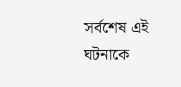সর্বশেষ এই ঘটনাকে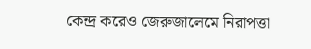কেন্দ্র করেও জেরুজালেমে নিরাপত্তা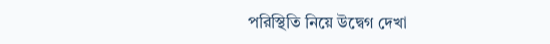পরিস্থিতি নিয়ে উদ্বেগ দেখা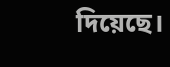দিয়েছে।